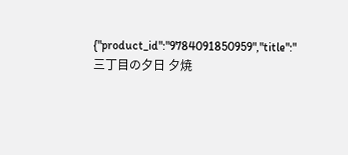{"product_id":"9784091850959","title":"三丁目の夕日 夕焼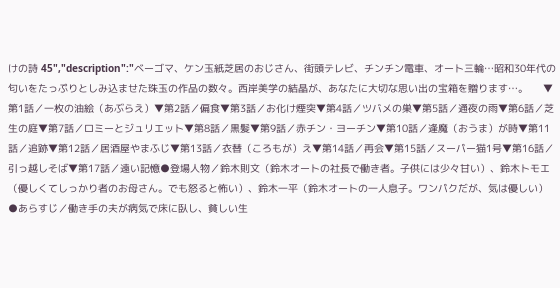けの詩 45","description":"ベーゴマ、ケン玉紙芝居のおじさん、街頭テレビ、チンチン電車、オート三輪…昭和30年代の匂いをたっぷりとしみ込ませた珠玉の作品の数々。西岸美学の結晶が、あなたに大切な思い出の宝箱を贈ります…。     ▼第1話／一枚の油絵（あぶらえ）▼第2話／偏食▼第3話／お化け煙突▼第4話／ツバメの巣▼第5話／通夜の雨▼第6話／芝生の庭▼第7話／ロミーとジュリエット▼第8話／黒髪▼第9話／赤チン・ヨーチン▼第10話／逢魔（おうま）が時▼第11話／追跡▼第12話／居酒屋やまふじ▼第13話／衣替（ころもが）え▼第14話／再会▼第15話／スーパー猫1号▼第16話／引っ越しそば▼第17話／遠い記憶●登場人物／鈴木則文（鈴木オートの社長で働き者。子供には少々甘い）、鈴木トモエ（優しくてしっかり者のお母さん。でも怒ると怖い）、鈴木一平（鈴木オートの一人息子。ワンパクだが、気は優しい） ●あらすじ／働き手の夫が病気で床に臥し、貧しい生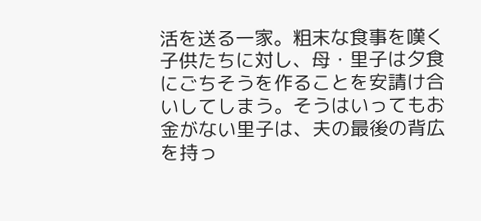活を送る一家。粗末な食事を嘆く子供たちに対し、母・里子は夕食にごちそうを作ることを安請け合いしてしまう。そうはいってもお金がない里子は、夫の最後の背広を持っ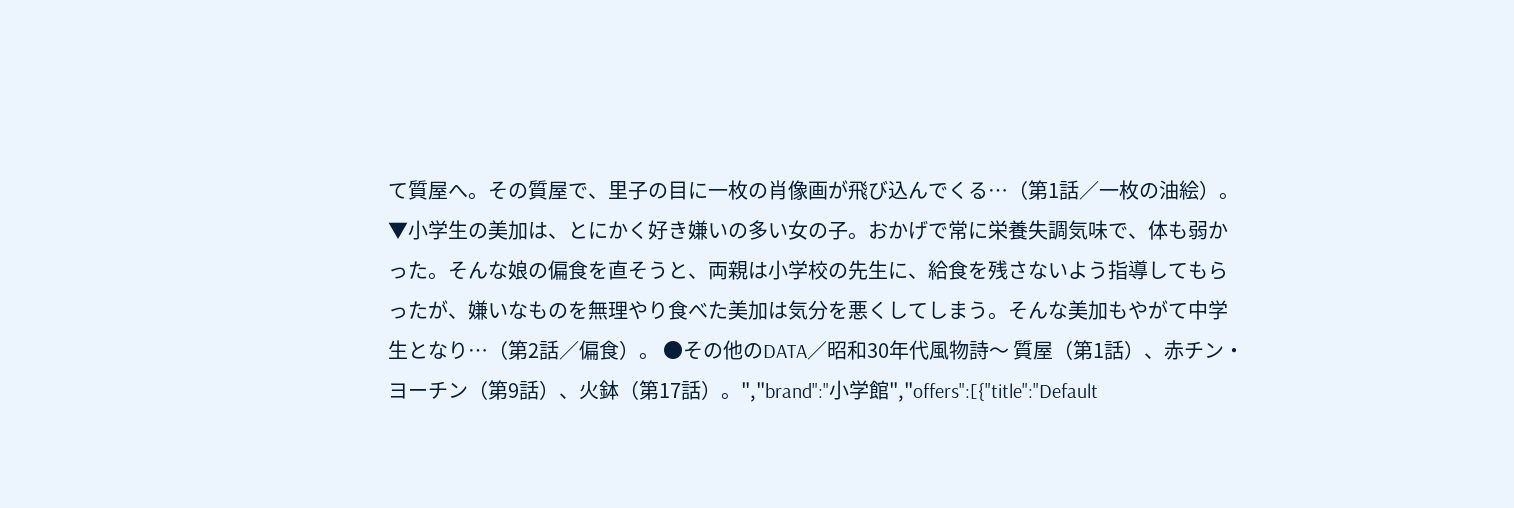て質屋へ。その質屋で、里子の目に一枚の肖像画が飛び込んでくる…（第1話／一枚の油絵）。▼小学生の美加は、とにかく好き嫌いの多い女の子。おかげで常に栄養失調気味で、体も弱かった。そんな娘の偏食を直そうと、両親は小学校の先生に、給食を残さないよう指導してもらったが、嫌いなものを無理やり食べた美加は気分を悪くしてしまう。そんな美加もやがて中学生となり…（第2話／偏食）。 ●その他のDATA／昭和30年代風物詩～ 質屋（第1話）、赤チン・ヨーチン（第9話）、火鉢（第17話）。","brand":"小学館","offers":[{"title":"Default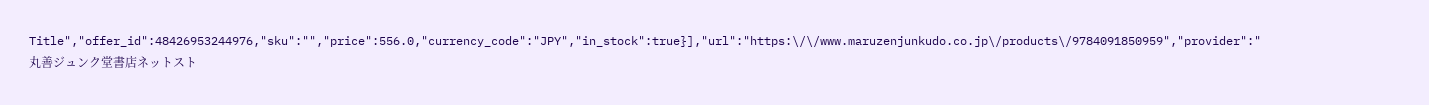Title","offer_id":48426953244976,"sku":"","price":556.0,"currency_code":"JPY","in_stock":true}],"url":"https:\/\/www.maruzenjunkudo.co.jp\/products\/9784091850959","provider":"丸善ジュンク堂書店ネットスト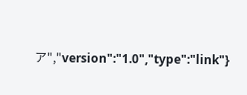ア","version":"1.0","type":"link"}